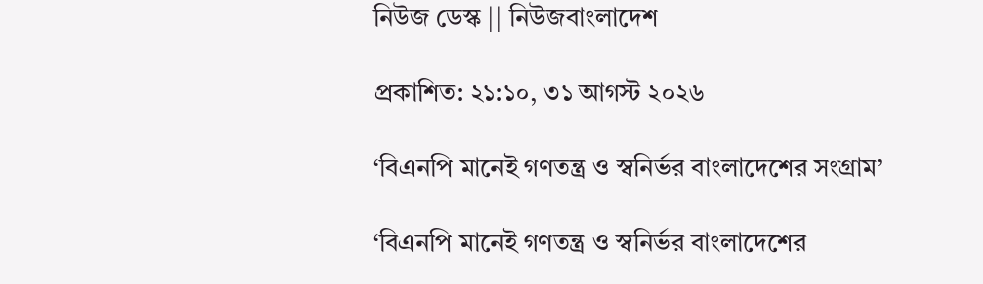নিউজ ডেস্ক || নিউজবাংলাদেশ

প্রকাশিত: ২১:১০, ৩১ আগস্ট ২০২৬

‘বিএনপি মানেই গণতন্ত্র ও স্বনির্ভর বাংলাদেশের সংগ্রাম’

‘বিএনপি মানেই গণতন্ত্র ও স্বনির্ভর বাংলাদেশের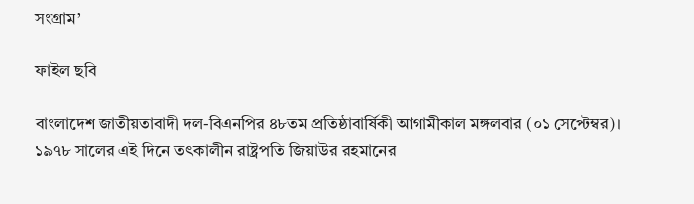সংগ্রাম’

ফাইল ছবি

বাংলাদেশ জাতীয়তাবাদী দল-বিএনপির ৪৮তম প্রতিষ্ঠাবার্ষিকী আগামীকাল মঙ্গলবার (০১ সেপ্টেম্বর)। ১৯৭৮ সালের এই দিনে তৎকালীন রাষ্ট্রপতি জিয়াউর রহমানের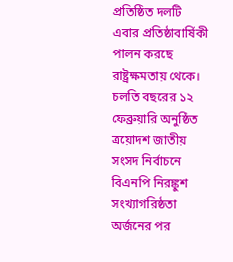প্রতিষ্ঠিত দলটি এবার প্রতিষ্ঠাবার্ষিকী পালন করছে রাষ্ট্রক্ষমতায় থেকে। চলতি বছরের ১২ ফেব্রুয়ারি অনুষ্ঠিত ত্রয়োদশ জাতীয় সংসদ নির্বাচনে বিএনপি নিরঙ্কুশ সংখ্যাগরিষ্ঠতা অর্জনের পর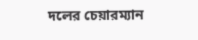দলের চেয়ারম্যান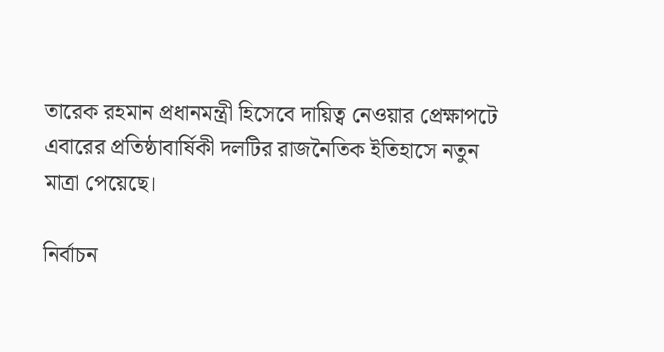তারেক রহমান প্রধানমন্ত্রী হিসেবে দায়িত্ব নেওয়ার প্রেক্ষাপটে এবারের প্রতিষ্ঠাবার্ষিকী দলটির রাজনৈতিক ইতিহাসে নতুন মাত্রা পেয়েছে।

নির্বাচন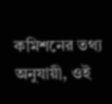কমিশনের তথ্য অনুযায়ী, ওই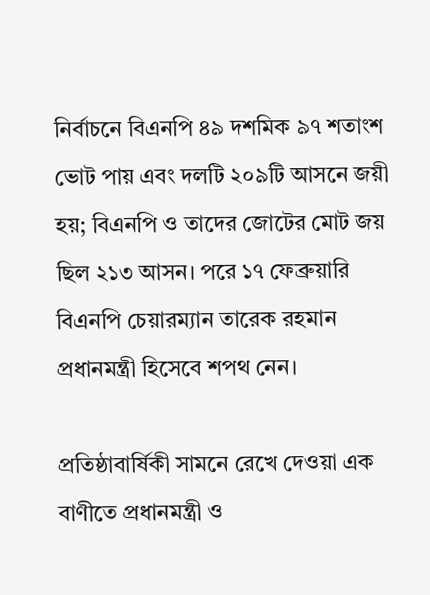নির্বাচনে বিএনপি ৪৯ দশমিক ৯৭ শতাংশ ভোট পায় এবং দলটি ২০৯টি আসনে জয়ী হয়; বিএনপি ও তাদের জোটের মোট জয় ছিল ২১৩ আসন। পরে ১৭ ফেব্রুয়ারি বিএনপি চেয়ারম্যান তারেক রহমান প্রধানমন্ত্রী হিসেবে শপথ নেন।

প্রতিষ্ঠাবার্ষিকী সামনে রেখে দেওয়া এক বাণীতে প্রধানমন্ত্রী ও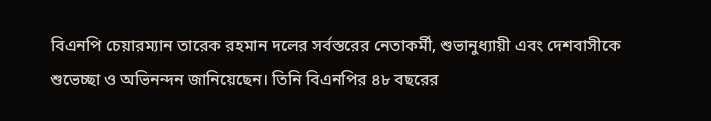বিএনপি চেয়ারম্যান তারেক রহমান দলের সর্বস্তরের নেতাকর্মী, শুভানুধ্যায়ী এবং দেশবাসীকে শুভেচ্ছা ও অভিনন্দন জানিয়েছেন। তিনি বিএনপির ৪৮ বছরের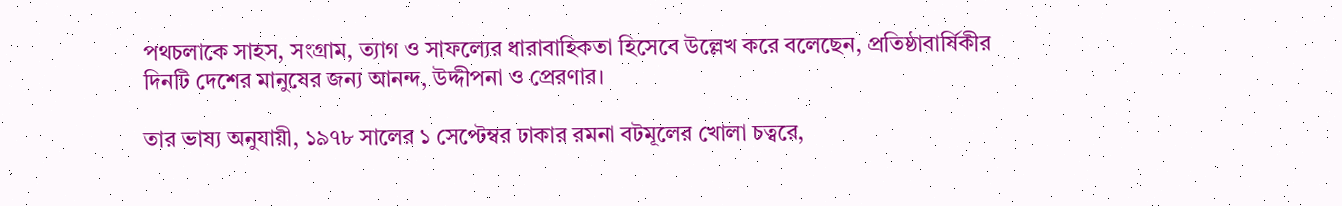পথচলাকে সাহস, সংগ্রাম, ত্যাগ ও সাফল্যের ধারাবাহিকতা হিসেবে উল্লেখ করে বলেছেন, প্রতিষ্ঠাবার্ষিকীর দিনটি দেশের মানুষের জন্য আনন্দ, উদ্দীপনা ও প্রেরণার।

তার ভাষ্য অনুযায়ী, ১৯৭৮ সালের ১ সেপ্টেম্বর ঢাকার রমনা বটমূলের খোলা চত্বরে,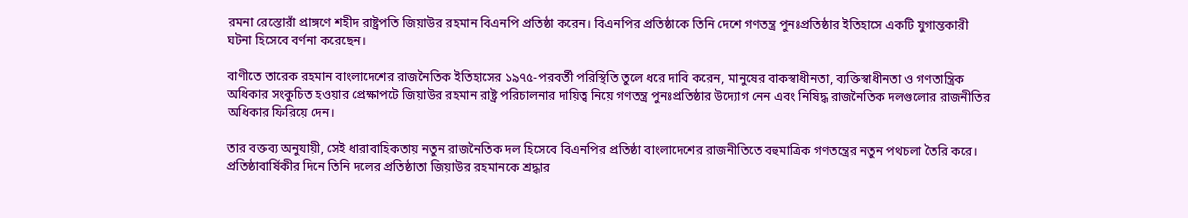রমনা রেস্তোরাঁ প্রাঙ্গণে শহীদ রাষ্ট্রপতি জিয়াউর রহমান বিএনপি প্রতিষ্ঠা করেন। বিএনপির প্রতিষ্ঠাকে তিনি দেশে গণতন্ত্র পুনঃপ্রতিষ্ঠার ইতিহাসে একটি যুগান্তকারী ঘটনা হিসেবে বর্ণনা করেছেন।

বাণীতে তারেক রহমান বাংলাদেশের রাজনৈতিক ইতিহাসের ১৯৭৫-পরবর্তী পরিস্থিতি তুলে ধরে দাবি করেন, মানুষের বাকস্বাধীনতা, ব্যক্তিস্বাধীনতা ও গণতান্ত্রিক অধিকার সংকুচিত হওয়ার প্রেক্ষাপটে জিয়াউর রহমান রাষ্ট্র পরিচালনার দায়িত্ব নিয়ে গণতন্ত্র পুনঃপ্রতিষ্ঠার উদ্যোগ নেন এবং নিষিদ্ধ রাজনৈতিক দলগুলোর রাজনীতির অধিকার ফিরিয়ে দেন।

তার বক্তব্য অনুযায়ী, সেই ধারাবাহিকতায় নতুন রাজনৈতিক দল হিসেবে বিএনপির প্রতিষ্ঠা বাংলাদেশের রাজনীতিতে বহুমাত্রিক গণতন্ত্রের নতুন পথচলা তৈরি করে। প্রতিষ্ঠাবার্ষিকীর দিনে তিনি দলের প্রতিষ্ঠাতা জিয়াউর রহমানকে শ্রদ্ধার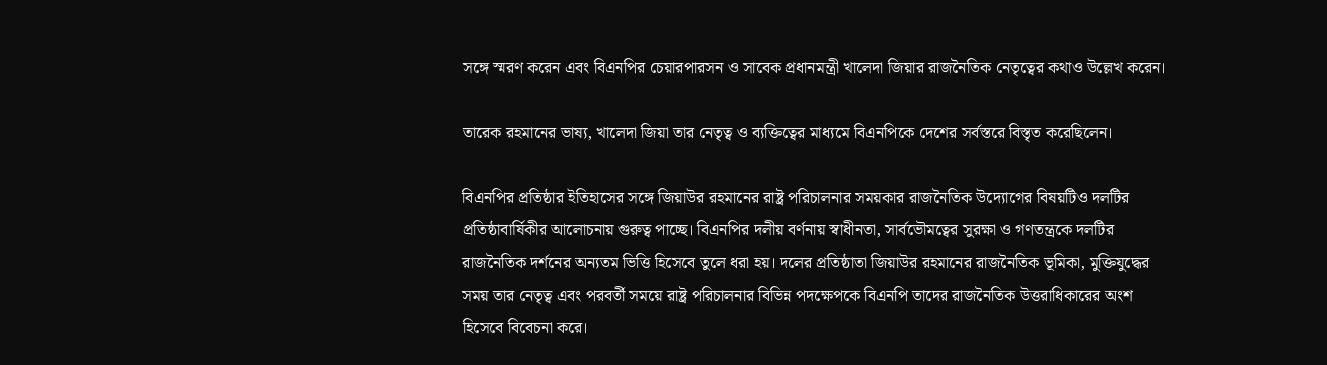সঙ্গে স্মরণ করেন এবং বিএনপির চেয়ারপারসন ও সাবেক প্রধানমন্ত্রী খালেদা জিয়ার রাজনৈতিক নেতৃত্বের কথাও উল্লেখ করেন।

তারেক রহমানের ভাষ্য, খালেদা জিয়া তার নেতৃত্ব ও ব্যক্তিত্বের মাধ্যমে বিএনপিকে দেশের সর্বস্তরে বিস্তৃত করেছিলেন।

বিএনপির প্রতিষ্ঠার ইতিহাসের সঙ্গে জিয়াউর রহমানের রাষ্ট্র পরিচালনার সময়কার রাজনৈতিক উদ্যোগের বিষয়টিও দলটির প্রতিষ্ঠাবার্ষিকীর আলোচনায় গুরুত্ব পাচ্ছে। বিএনপির দলীয় বর্ণনায় স্বাধীনতা, সার্বভৌমত্বের সুরক্ষা ও গণতন্ত্রকে দলটির রাজনৈতিক দর্শনের অন্যতম ভিত্তি হিসেবে তুলে ধরা হয়। দলের প্রতিষ্ঠাতা জিয়াউর রহমানের রাজনৈতিক ভূমিকা, মুক্তিযুদ্ধের সময় তার নেতৃত্ব এবং পরবর্তী সময়ে রাষ্ট্র পরিচালনার বিভিন্ন পদক্ষেপকে বিএনপি তাদের রাজনৈতিক উত্তরাধিকারের অংশ হিসেবে বিবেচনা করে।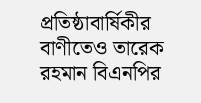প্রতিষ্ঠাবার্ষিকীর বাণীতেও তারেক রহমান বিএনপির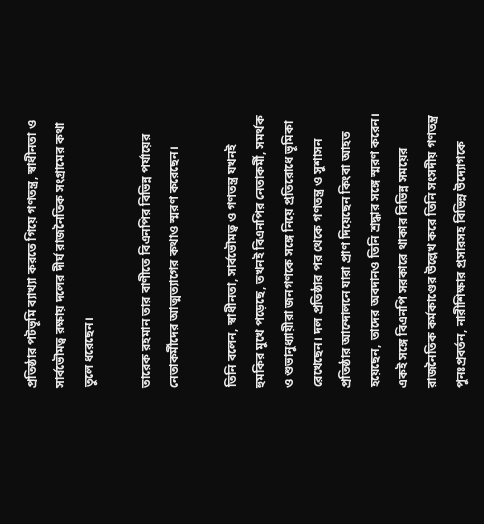প্রতিষ্ঠার পটভূমি ব্যাখ্যা করতে গিয়ে গণতন্ত্র, স্বাধীনতা ও সার্বভৌমত্ব রক্ষায় দলের দীর্ঘ রাজনৈতিক সংগ্রামের কথা তুলে ধরেছেন।

তারেক রহমান তার বাণীতে বিএনপির বিভিন্ন পর্যায়ের নেতাকর্মীদের আত্মত্যাগের কথাও স্মরণ করেছেন।

তিনি বলেন, স্বাধীনতা, সার্বভৌমত্ব ও গণতন্ত্র যখনই হুমকির মুখে পড়েছে, তখনই বিএনপির নেতাকর্মী, সমর্থক ও শুভানুধ্যায়ীরা জনগণকে সঙ্গে নিয়ে প্রতিরোধে ভূমিকা রেখেছেন। দল প্রতিষ্ঠার পর থেকে গণতন্ত্র ও সুশাসন প্রতিষ্ঠার আন্দোলনে যারা প্রাণ দিয়েছেন কিংবা আহত হয়েছেন, তাদের অবদানও তিনি শ্রদ্ধার সঙ্গে স্মরণ করেন। একই সঙ্গে বিএনপি সরকারে থাকার বিভিন্ন সময়ের রাজনৈতিক কর্মকাণ্ডের উল্লেখ করে তিনি সংসদীয় গণতন্ত্র পুনঃপ্রবর্তন, নারীশিক্ষার প্রসারসহ বিভিন্ন উদ্যোগকে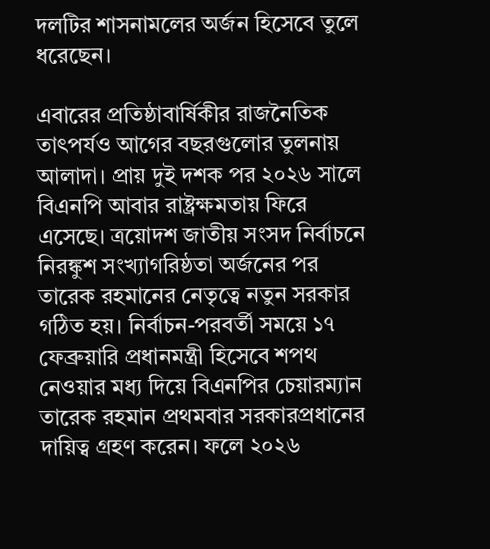দলটির শাসনামলের অর্জন হিসেবে তুলে ধরেছেন।

এবারের প্রতিষ্ঠাবার্ষিকীর রাজনৈতিক তাৎপর্যও আগের বছরগুলোর তুলনায় আলাদা। প্রায় দুই দশক পর ২০২৬ সালে বিএনপি আবার রাষ্ট্রক্ষমতায় ফিরে এসেছে। ত্রয়োদশ জাতীয় সংসদ নির্বাচনে নিরঙ্কুশ সংখ্যাগরিষ্ঠতা অর্জনের পর তারেক রহমানের নেতৃত্বে নতুন সরকার গঠিত হয়। নির্বাচন-পরবর্তী সময়ে ১৭ ফেব্রুয়ারি প্রধানমন্ত্রী হিসেবে শপথ নেওয়ার মধ্য দিয়ে বিএনপির চেয়ারম্যান তারেক রহমান প্রথমবার সরকারপ্রধানের দায়িত্ব গ্রহণ করেন। ফলে ২০২৬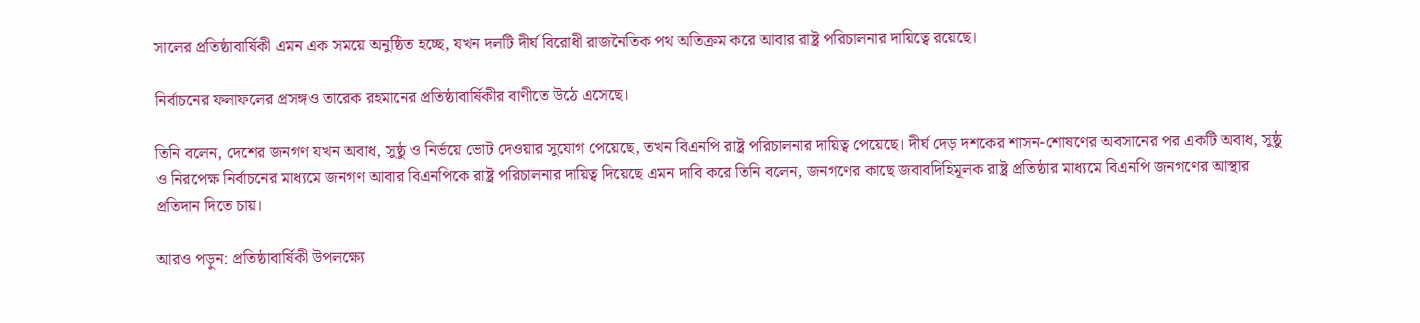সালের প্রতিষ্ঠাবার্ষিকী এমন এক সময়ে অনুষ্ঠিত হচ্ছে, যখন দলটি দীর্ঘ বিরোধী রাজনৈতিক পথ অতিক্রম করে আবার রাষ্ট্র পরিচালনার দায়িত্বে রয়েছে।

নির্বাচনের ফলাফলের প্রসঙ্গও তারেক রহমানের প্রতিষ্ঠাবার্ষিকীর বাণীতে উঠে এসেছে।

তিনি বলেন, দেশের জনগণ যখন অবাধ, সুষ্ঠু ও নির্ভয়ে ভোট দেওয়ার সুযোগ পেয়েছে, তখন বিএনপি রাষ্ট্র পরিচালনার দায়িত্ব পেয়েছে। দীর্ঘ দেড় দশকের শাসন-শোষণের অবসানের পর একটি অবাধ, সুষ্ঠু ও নিরপেক্ষ নির্বাচনের মাধ্যমে জনগণ আবার বিএনপিকে রাষ্ট্র পরিচালনার দায়িত্ব দিয়েছে এমন দাবি করে তিনি বলেন, জনগণের কাছে জবাবদিহিমূলক রাষ্ট্র প্রতিষ্ঠার মাধ্যমে বিএনপি জনগণের আস্থার প্রতিদান দিতে চায়।

আরও পড়ুন: প্রতিষ্ঠাবার্ষিকী উপলক্ষ্যে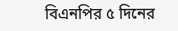বিএনপির ৫ দিনের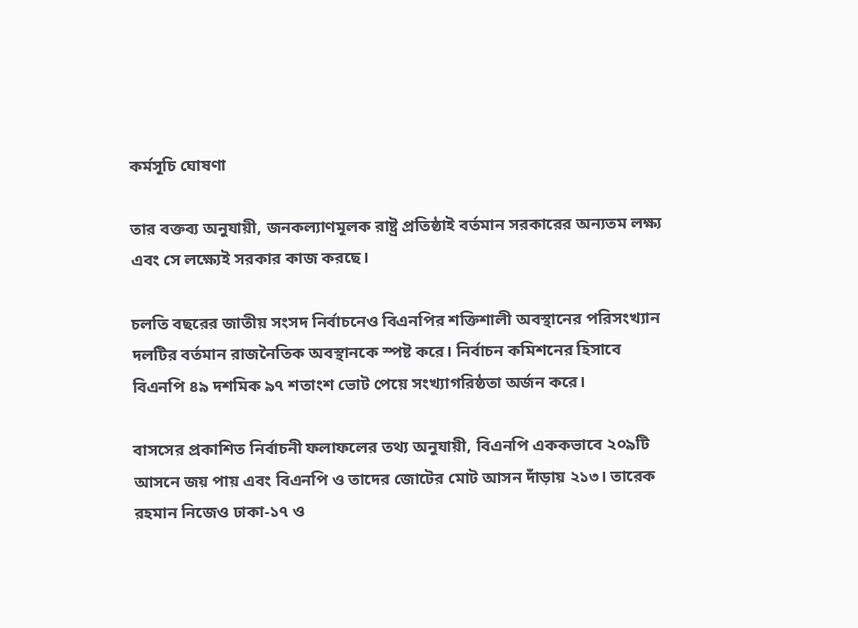কর্মসূচি ঘোষণা

তার বক্তব্য অনুযায়ী, জনকল্যাণমূলক রাষ্ট্র প্রতিষ্ঠাই বর্তমান সরকারের অন্যতম লক্ষ্য এবং সে লক্ষ্যেই সরকার কাজ করছে।

চলতি বছরের জাতীয় সংসদ নির্বাচনেও বিএনপির শক্তিশালী অবস্থানের পরিসংখ্যান দলটির বর্তমান রাজনৈতিক অবস্থানকে স্পষ্ট করে। নির্বাচন কমিশনের হিসাবে বিএনপি ৪৯ দশমিক ৯৭ শতাংশ ভোট পেয়ে সংখ্যাগরিষ্ঠতা অর্জন করে।

বাসসের প্রকাশিত নির্বাচনী ফলাফলের তথ্য অনুযায়ী, বিএনপি এককভাবে ২০৯টি আসনে জয় পায় এবং বিএনপি ও তাদের জোটের মোট আসন দাঁড়ায় ২১৩। তারেক রহমান নিজেও ঢাকা-১৭ ও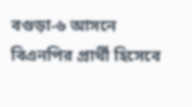বগুড়া-৬ আসনে বিএনপির প্রার্থী হিসেবে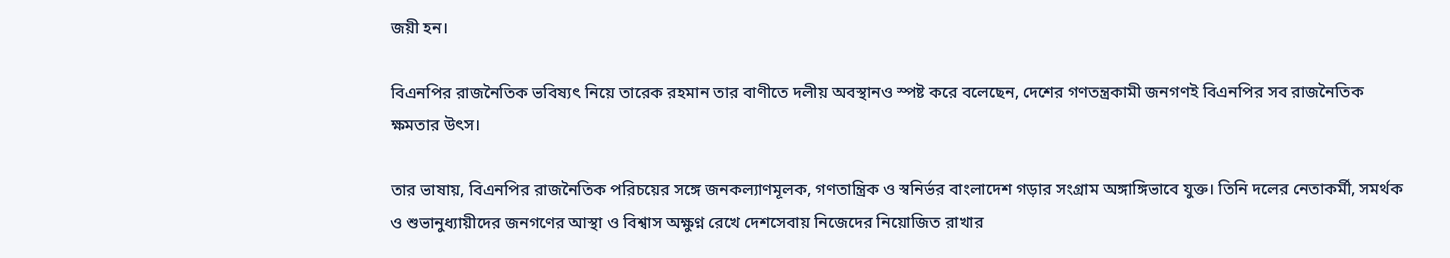জয়ী হন।

বিএনপির রাজনৈতিক ভবিষ্যৎ নিয়ে তারেক রহমান তার বাণীতে দলীয় অবস্থানও স্পষ্ট করে বলেছেন, দেশের গণতন্ত্রকামী জনগণই বিএনপির সব রাজনৈতিক ক্ষমতার উৎস।

তার ভাষায়, বিএনপির রাজনৈতিক পরিচয়ের সঙ্গে জনকল্যাণমূলক, গণতান্ত্রিক ও স্বনির্ভর বাংলাদেশ গড়ার সংগ্রাম অঙ্গাঙ্গিভাবে যুক্ত। তিনি দলের নেতাকর্মী, সমর্থক ও শুভানুধ্যায়ীদের জনগণের আস্থা ও বিশ্বাস অক্ষুণ্ন রেখে দেশসেবায় নিজেদের নিয়োজিত রাখার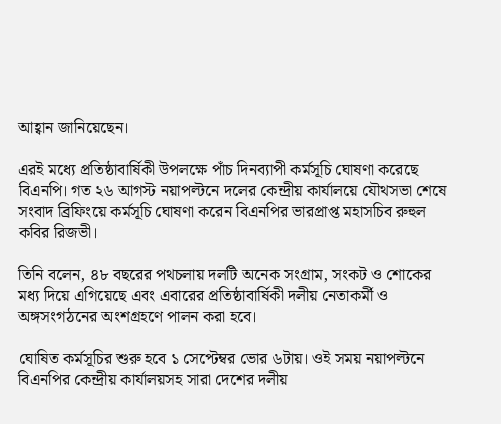আহ্বান জানিয়েছেন।

এরই মধ্যে প্রতিষ্ঠাবার্ষিকী উপলক্ষে পাঁচ দিনব্যাপী কর্মসূচি ঘোষণা করেছে বিএনপি। গত ২৬ আগস্ট নয়াপল্টনে দলের কেন্দ্রীয় কার্যালয়ে যৌথসভা শেষে সংবাদ ব্রিফিংয়ে কর্মসূচি ঘোষণা করেন বিএনপির ভারপ্রাপ্ত মহাসচিব রুহুল কবির রিজভী।

তিনি বলেন, ৪৮ বছরের পথচলায় দলটি অনেক সংগ্রাম, সংকট ও শোকের মধ্য দিয়ে এগিয়েছে এবং এবারের প্রতিষ্ঠাবার্ষিকী দলীয় নেতাকর্মী ও অঙ্গসংগঠনের অংশগ্রহণে পালন করা হবে।

ঘোষিত কর্মসূচির শুরু হবে ১ সেপ্টেম্বর ভোর ৬টায়। ওই সময় নয়াপল্টনে বিএনপির কেন্দ্রীয় কার্যালয়সহ সারা দেশের দলীয়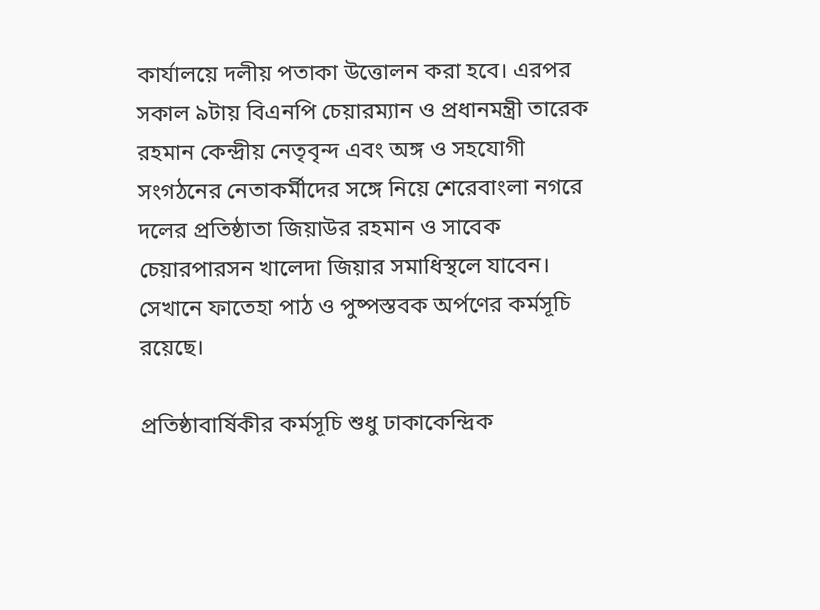কার্যালয়ে দলীয় পতাকা উত্তোলন করা হবে। এরপর সকাল ৯টায় বিএনপি চেয়ারম্যান ও প্রধানমন্ত্রী তারেক রহমান কেন্দ্রীয় নেতৃবৃন্দ এবং অঙ্গ ও সহযোগী সংগঠনের নেতাকর্মীদের সঙ্গে নিয়ে শেরেবাংলা নগরে দলের প্রতিষ্ঠাতা জিয়াউর রহমান ও সাবেক চেয়ারপারসন খালেদা জিয়ার সমাধিস্থলে যাবেন। সেখানে ফাতেহা পাঠ ও পুষ্পস্তবক অর্পণের কর্মসূচি রয়েছে।

প্রতিষ্ঠাবার্ষিকীর কর্মসূচি শুধু ঢাকাকেন্দ্রিক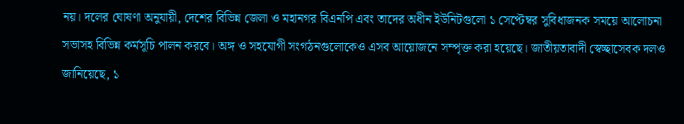নয়। দলের ঘোষণা অনুযায়ী, দেশের বিভিন্ন জেলা ও মহানগর বিএনপি এবং তাদের অধীন ইউনিটগুলো ১ সেপ্টেম্বর সুবিধাজনক সময়ে আলোচনা সভাসহ বিভিন্ন কর্মসূচি পালন করবে। অঙ্গ ও সহযোগী সংগঠনগুলোকেও এসব আয়োজনে সম্পৃক্ত করা হয়েছে। জাতীয়তাবাদী স্বেচ্ছাসেবক দলও জানিয়েছে, ১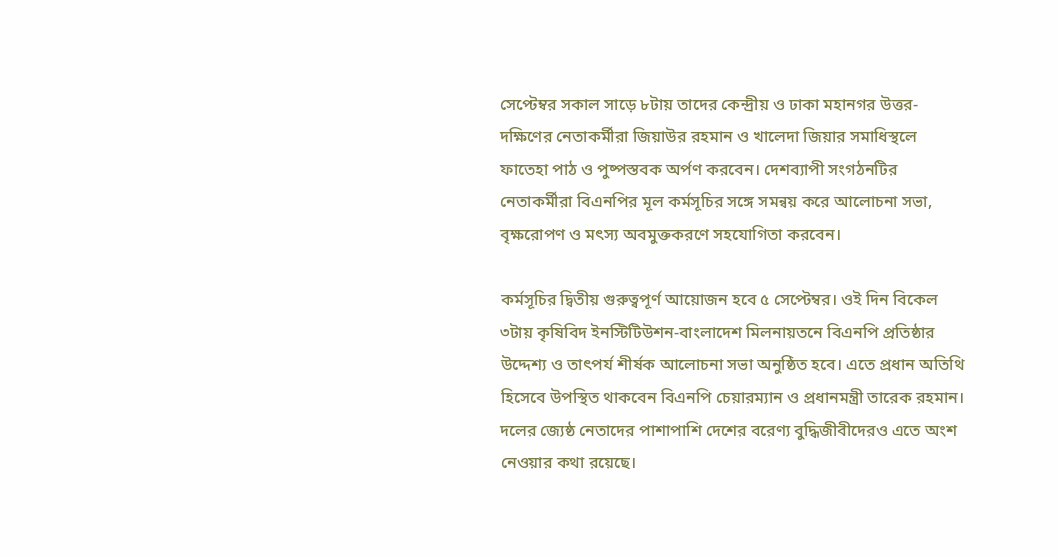সেপ্টেম্বর সকাল সাড়ে ৮টায় তাদের কেন্দ্রীয় ও ঢাকা মহানগর উত্তর-দক্ষিণের নেতাকর্মীরা জিয়াউর রহমান ও খালেদা জিয়ার সমাধিস্থলে ফাতেহা পাঠ ও পুষ্পস্তবক অর্পণ করবেন। দেশব্যাপী সংগঠনটির নেতাকর্মীরা বিএনপির মূল কর্মসূচির সঙ্গে সমন্বয় করে আলোচনা সভা, বৃক্ষরোপণ ও মৎস্য অবমুক্তকরণে সহযোগিতা করবেন।

কর্মসূচির দ্বিতীয় গুরুত্বপূর্ণ আয়োজন হবে ৫ সেপ্টেম্বর। ওই দিন বিকেল ৩টায় কৃষিবিদ ইনস্টিটিউশন-বাংলাদেশ মিলনায়তনে বিএনপি প্রতিষ্ঠার উদ্দেশ্য ও তাৎপর্য শীর্ষক আলোচনা সভা অনুষ্ঠিত হবে। এতে প্রধান অতিথি হিসেবে উপস্থিত থাকবেন বিএনপি চেয়ারম্যান ও প্রধানমন্ত্রী তারেক রহমান। দলের জ্যেষ্ঠ নেতাদের পাশাপাশি দেশের বরেণ্য বুদ্ধিজীবীদেরও এতে অংশ নেওয়ার কথা রয়েছে।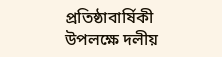প্রতিষ্ঠাবার্ষিকী উপলক্ষে দলীয়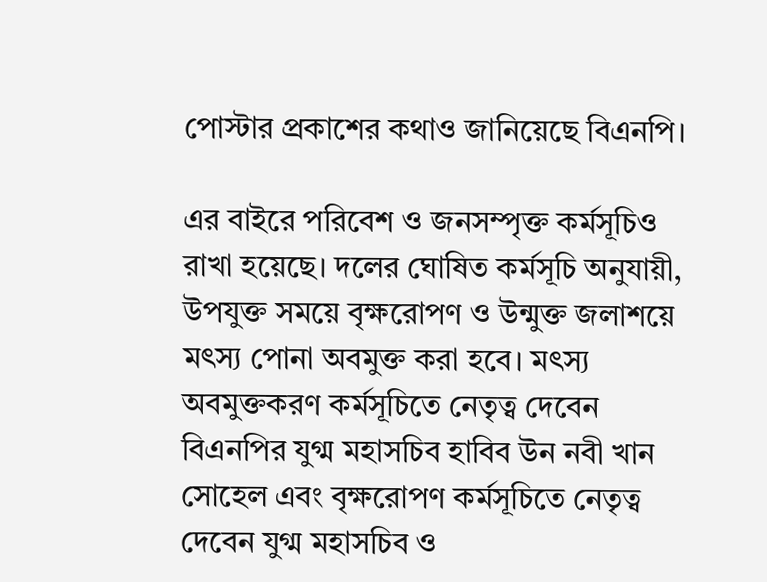পোস্টার প্রকাশের কথাও জানিয়েছে বিএনপি।

এর বাইরে পরিবেশ ও জনসম্পৃক্ত কর্মসূচিও রাখা হয়েছে। দলের ঘোষিত কর্মসূচি অনুযায়ী, উপযুক্ত সময়ে বৃক্ষরোপণ ও উন্মুক্ত জলাশয়ে মৎস্য পোনা অবমুক্ত করা হবে। মৎস্য অবমুক্তকরণ কর্মসূচিতে নেতৃত্ব দেবেন বিএনপির যুগ্ম মহাসচিব হাবিব উন নবী খান সোহেল এবং বৃক্ষরোপণ কর্মসূচিতে নেতৃত্ব দেবেন যুগ্ম মহাসচিব ও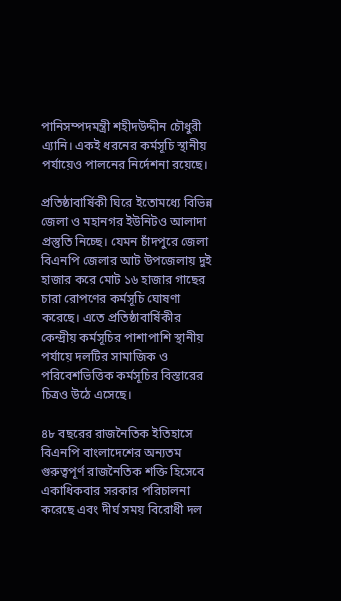পানিসম্পদমন্ত্রী শহীদউদ্দীন চৌধুরী এ্যানি। একই ধরনের কর্মসূচি স্থানীয় পর্যায়েও পালনের নির্দেশনা রয়েছে।

প্রতিষ্ঠাবার্ষিকী ঘিরে ইতোমধ্যে বিভিন্ন জেলা ও মহানগর ইউনিটও আলাদা প্রস্তুতি নিচ্ছে। যেমন চাঁদপুরে জেলা বিএনপি জেলার আট উপজেলায় দুই হাজার করে মোট ১৬ হাজার গাছের চারা রোপণের কর্মসূচি ঘোষণা করেছে। এতে প্রতিষ্ঠাবার্ষিকীর কেন্দ্রীয় কর্মসূচির পাশাপাশি স্থানীয় পর্যায়ে দলটির সামাজিক ও পরিবেশভিত্তিক কর্মসূচির বিস্তারের চিত্রও উঠে এসেছে।

৪৮ বছরের রাজনৈতিক ইতিহাসে বিএনপি বাংলাদেশের অন্যতম গুরুত্বপূর্ণ রাজনৈতিক শক্তি হিসেবে একাধিকবার সরকার পরিচালনা করেছে এবং দীর্ঘ সময় বিরোধী দল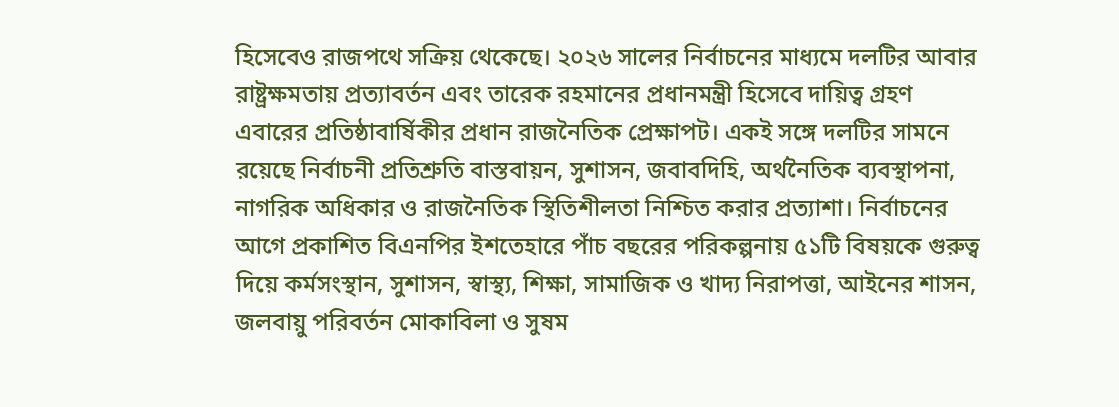হিসেবেও রাজপথে সক্রিয় থেকেছে। ২০২৬ সালের নির্বাচনের মাধ্যমে দলটির আবার রাষ্ট্রক্ষমতায় প্রত্যাবর্তন এবং তারেক রহমানের প্রধানমন্ত্রী হিসেবে দায়িত্ব গ্রহণ এবারের প্রতিষ্ঠাবার্ষিকীর প্রধান রাজনৈতিক প্রেক্ষাপট। একই সঙ্গে দলটির সামনে রয়েছে নির্বাচনী প্রতিশ্রুতি বাস্তবায়ন, সুশাসন, জবাবদিহি, অর্থনৈতিক ব্যবস্থাপনা, নাগরিক অধিকার ও রাজনৈতিক স্থিতিশীলতা নিশ্চিত করার প্রত্যাশা। নির্বাচনের আগে প্রকাশিত বিএনপির ইশতেহারে পাঁচ বছরের পরিকল্পনায় ৫১টি বিষয়কে গুরুত্ব দিয়ে কর্মসংস্থান, সুশাসন, স্বাস্থ্য, শিক্ষা, সামাজিক ও খাদ্য নিরাপত্তা, আইনের শাসন, জলবায়ু পরিবর্তন মোকাবিলা ও সুষম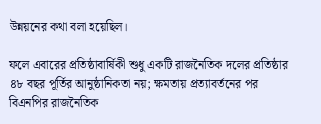উন্নয়নের কথা বলা হয়েছিল।

ফলে এবারের প্রতিষ্ঠাবার্ষিকী শুধু একটি রাজনৈতিক দলের প্রতিষ্ঠার ৪৮ বছর পূর্তির আনুষ্ঠানিকতা নয়; ক্ষমতায় প্রত্যাবর্তনের পর বিএনপির রাজনৈতিক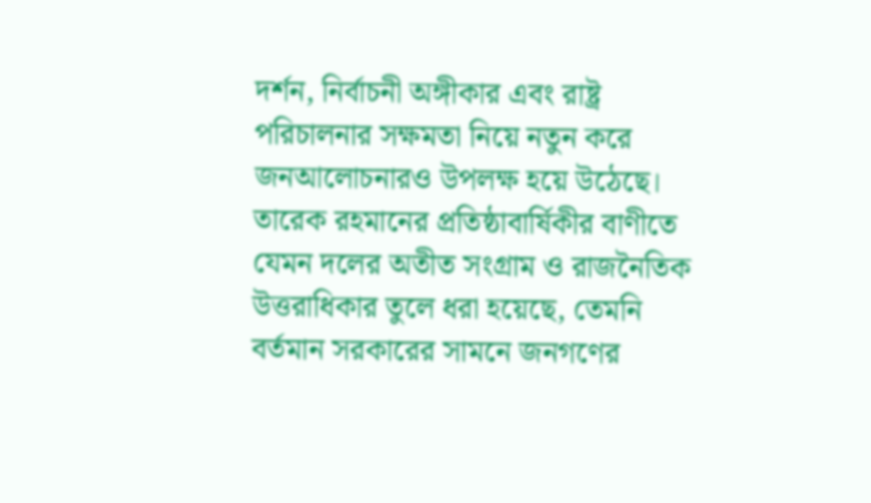দর্শন, নির্বাচনী অঙ্গীকার এবং রাষ্ট্র পরিচালনার সক্ষমতা নিয়ে নতুন করে জনআলোচনারও উপলক্ষ হয়ে উঠেছে। তারেক রহমানের প্রতিষ্ঠাবার্ষিকীর বাণীতে যেমন দলের অতীত সংগ্রাম ও রাজনৈতিক উত্তরাধিকার তুলে ধরা হয়েছে, তেমনি বর্তমান সরকারের সামনে জনগণের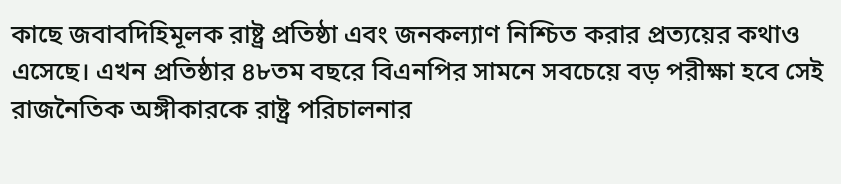কাছে জবাবদিহিমূলক রাষ্ট্র প্রতিষ্ঠা এবং জনকল্যাণ নিশ্চিত করার প্রত্যয়ের কথাও এসেছে। এখন প্রতিষ্ঠার ৪৮তম বছরে বিএনপির সামনে সবচেয়ে বড় পরীক্ষা হবে সেই রাজনৈতিক অঙ্গীকারকে রাষ্ট্র পরিচালনার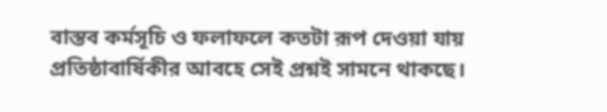বাস্তব কর্মসূচি ও ফলাফলে কতটা রূপ দেওয়া যায় প্রতিষ্ঠাবার্ষিকীর আবহে সেই প্রশ্নই সামনে থাকছে।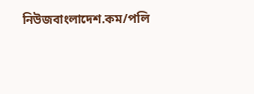নিউজবাংলাদেশ.কম/পলি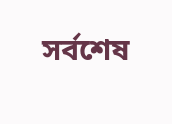সর্বশেষ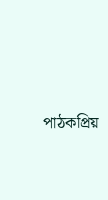পাঠকপ্রিয়